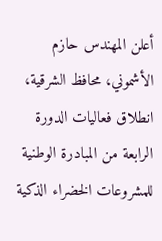أعلن المهندس حازم الأشموني، محافظ الشرقية، انطلاق فعاليات الدورة الرابعة من المبادرة الوطنية للمشروعات الخضراء الذكية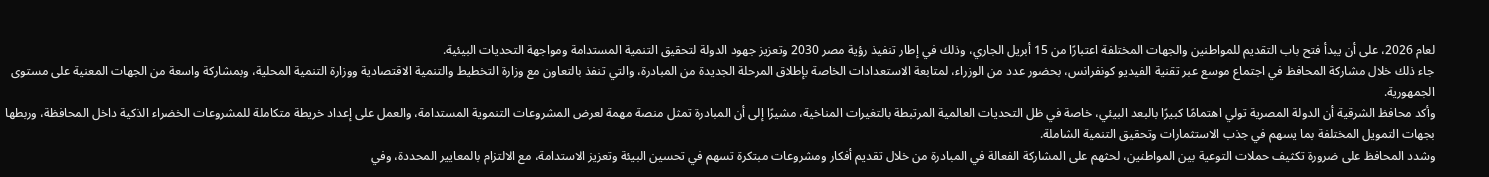لعام 2026، على أن يبدأ فتح باب التقديم للمواطنين والجهات المختلفة اعتبارًا من 15 أبريل الجاري، وذلك في إطار تنفيذ رؤية مصر 2030 وتعزيز جهود الدولة لتحقيق التنمية المستدامة ومواجهة التحديات البيئية.
جاء ذلك خلال مشاركة المحافظ في اجتماع موسع عبر تقنية الفيديو كونفرانس، بحضور عدد من الوزراء، لمتابعة الاستعدادات الخاصة بإطلاق المرحلة الجديدة من المبادرة، والتي تنفذ بالتعاون مع وزارة التخطيط والتنمية الاقتصادية ووزارة التنمية المحلية، وبمشاركة واسعة من الجهات المعنية على مستوى الجمهورية.
وأكد محافظ الشرقية أن الدولة المصرية تولي اهتمامًا كبيرًا بالبعد البيئي، خاصة في ظل التحديات العالمية المرتبطة بالتغيرات المناخية، مشيرًا إلى أن المبادرة تمثل منصة مهمة لعرض المشروعات التنموية المستدامة، والعمل على إعداد خريطة متكاملة للمشروعات الخضراء الذكية داخل المحافظة، وربطها بجهات التمويل المختلفة بما يسهم في جذب الاستثمارات وتحقيق التنمية الشاملة.
وشدد المحافظ على ضرورة تكثيف حملات التوعية بين المواطنين، لحثهم على المشاركة الفعالة في المبادرة من خلال تقديم أفكار ومشروعات مبتكرة تسهم في تحسين البيئة وتعزيز الاستدامة، مع الالتزام بالمعايير المحددة، وفي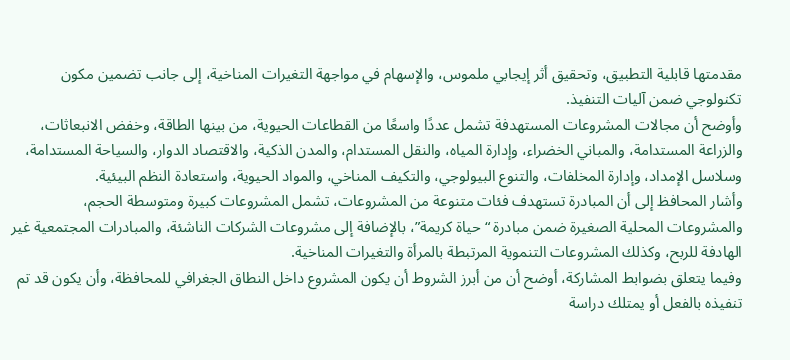مقدمتها قابلية التطبيق، وتحقيق أثر إيجابي ملموس، والإسهام في مواجهة التغيرات المناخية، إلى جانب تضمين مكون تكنولوجي ضمن آليات التنفيذ.
وأوضح أن مجالات المشروعات المستهدفة تشمل عددًا واسعًا من القطاعات الحيوية، من بينها الطاقة، وخفض الانبعاثات، والزراعة المستدامة، والمباني الخضراء، وإدارة المياه، والنقل المستدام، والمدن الذكية، والاقتصاد الدوار، والسياحة المستدامة، وسلاسل الإمداد، وإدارة المخلفات، والتنوع البيولوجي، والتكيف المناخي، والمواد الحيوية، واستعادة النظم البيئية.
وأشار المحافظ إلى أن المبادرة تستهدف فئات متنوعة من المشروعات، تشمل المشروعات كبيرة ومتوسطة الحجم، والمشروعات المحلية الصغيرة ضمن مبادرة “حياة كريمة”، بالإضافة إلى مشروعات الشركات الناشئة، والمبادرات المجتمعية غير الهادفة للربح، وكذلك المشروعات التنموية المرتبطة بالمرأة والتغيرات المناخية.
وفيما يتعلق بضوابط المشاركة، أوضح أن من أبرز الشروط أن يكون المشروع داخل النطاق الجغرافي للمحافظة، وأن يكون قد تم تنفيذه بالفعل أو يمتلك دراسة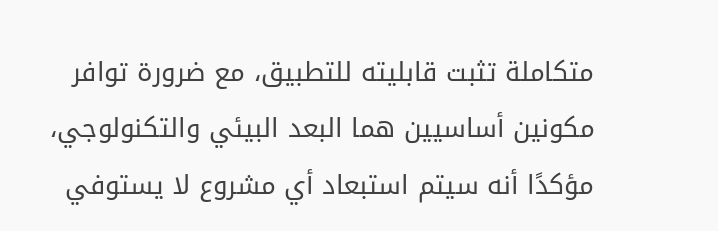متكاملة تثبت قابليته للتطبيق، مع ضرورة توافر مكونين أساسيين هما البعد البيئي والتكنولوجي، مؤكدًا أنه سيتم استبعاد أي مشروع لا يستوفي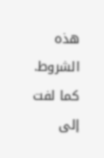هذه الشروط.
كما لفت إلى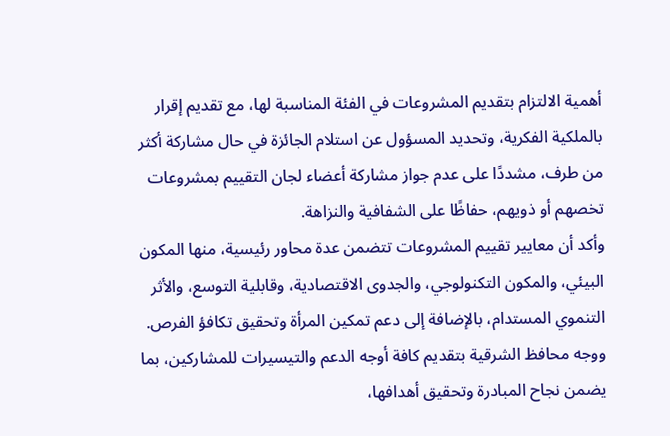أهمية الالتزام بتقديم المشروعات في الفئة المناسبة لها، مع تقديم إقرار بالملكية الفكرية، وتحديد المسؤول عن استلام الجائزة في حال مشاركة أكثر من طرف، مشددًا على عدم جواز مشاركة أعضاء لجان التقييم بمشروعات تخصهم أو ذويهم، حفاظًا على الشفافية والنزاهة.
وأكد أن معايير تقييم المشروعات تتضمن عدة محاور رئيسية، منها المكون البيئي، والمكون التكنولوجي، والجدوى الاقتصادية، وقابلية التوسع، والأثر التنموي المستدام، بالإضافة إلى دعم تمكين المرأة وتحقيق تكافؤ الفرص.
ووجه محافظ الشرقية بتقديم كافة أوجه الدعم والتيسيرات للمشاركين، بما يضمن نجاح المبادرة وتحقيق أهدافها،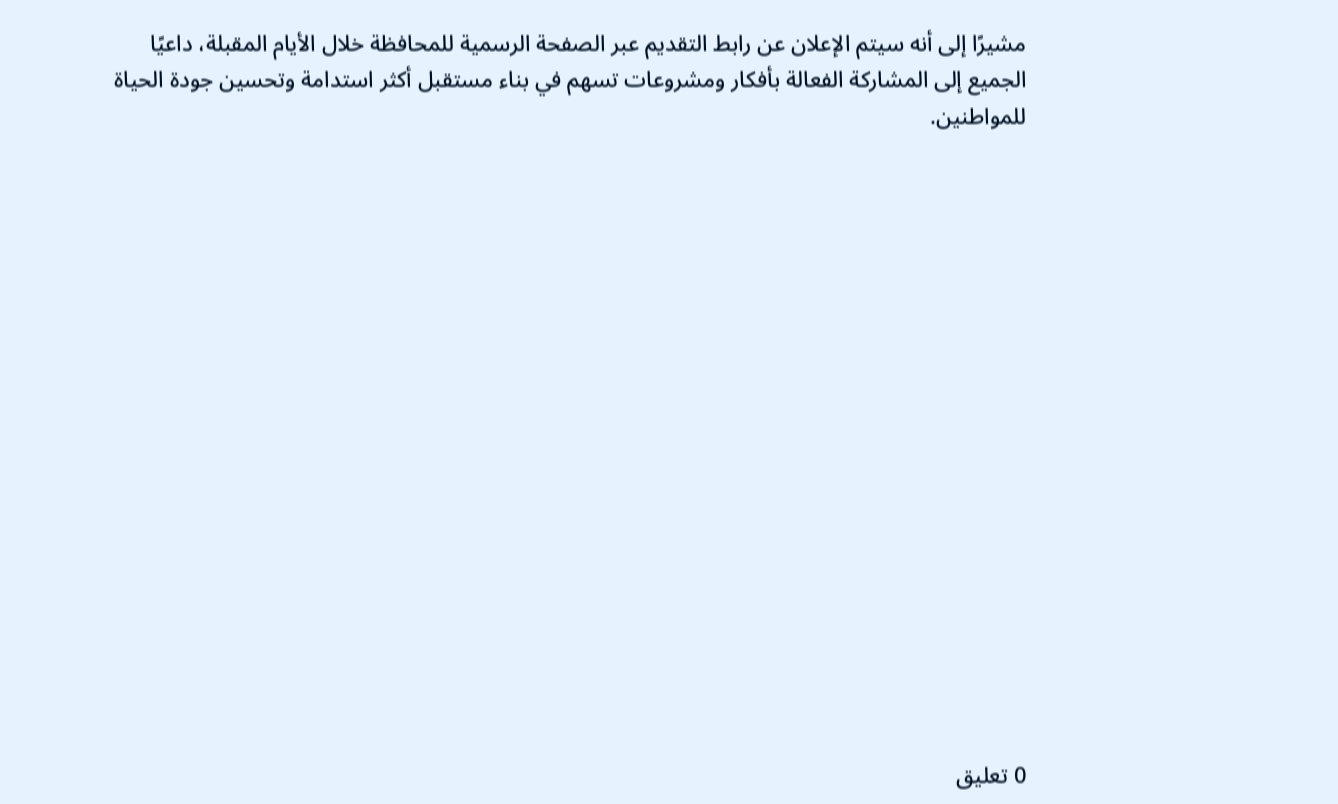مشيرًا إلى أنه سيتم الإعلان عن رابط التقديم عبر الصفحة الرسمية للمحافظة خلال الأيام المقبلة، داعيًا الجميع إلى المشاركة الفعالة بأفكار ومشروعات تسهم في بناء مستقبل أكثر استدامة وتحسين جودة الحياة للمواطنين.

















0 تعليق